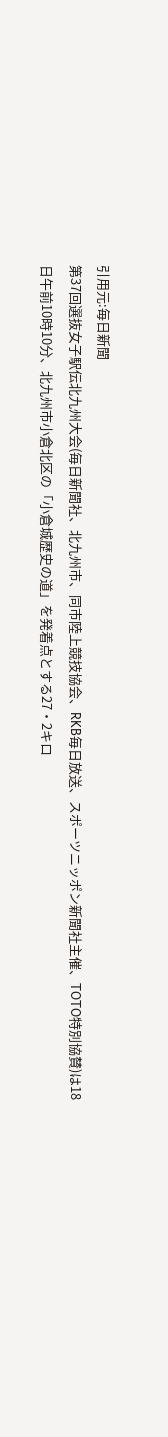引用元:毎日新聞
第37回選抜女子駅伝北九州大会(毎日新聞社、北九州市、同市陸上競技協会、RKB毎日放送、スポーツニッポン新聞社主催、TOTO特別協賛)は18日午前10時10分、北九州市小倉北区の「小倉城歴史の道」を発着点とする27・2キロ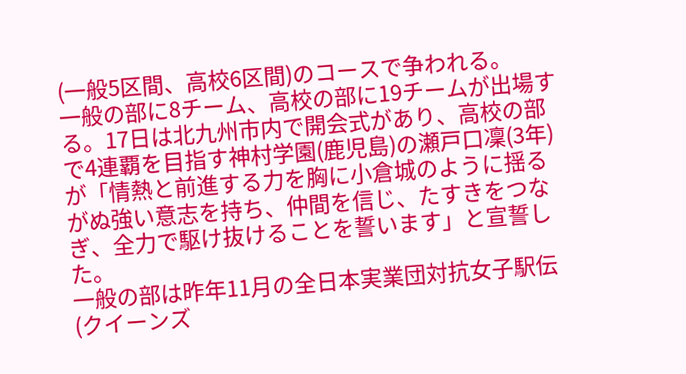(一般5区間、高校6区間)のコースで争われる。
一般の部に8チーム、高校の部に19チームが出場する。17日は北九州市内で開会式があり、高校の部で4連覇を目指す神村学園(鹿児島)の瀬戸口凜(3年)が「情熱と前進する力を胸に小倉城のように揺るがぬ強い意志を持ち、仲間を信じ、たすきをつなぎ、全力で駆け抜けることを誓います」と宣誓した。
一般の部は昨年11月の全日本実業団対抗女子駅伝(クイーンズ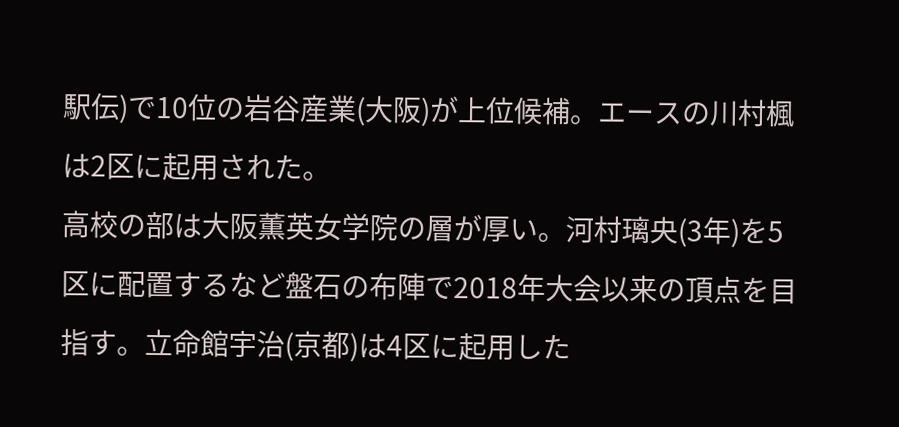駅伝)で10位の岩谷産業(大阪)が上位候補。エースの川村楓は2区に起用された。
高校の部は大阪薫英女学院の層が厚い。河村璃央(3年)を5区に配置するなど盤石の布陣で2018年大会以来の頂点を目指す。立命館宇治(京都)は4区に起用した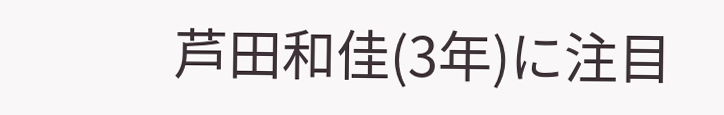芦田和佳(3年)に注目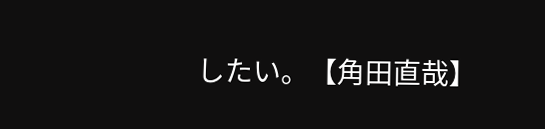したい。【角田直哉】